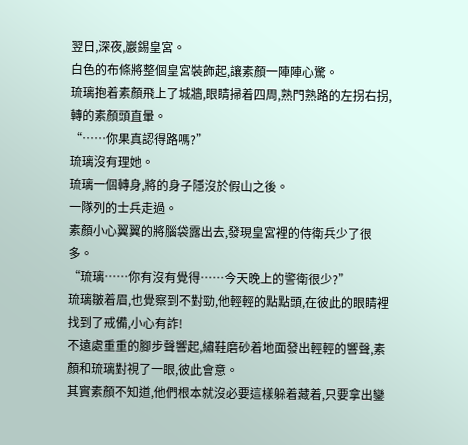翌日,深夜,巖錫皇宮。
白色的布條將整個皇宮裝飾起,讓素顏一陣陣心驚。
琉璃抱着素顏飛上了城牆,眼睛掃着四周,熟門熟路的左拐右拐,轉的素顏頭直暈。
“……你果真認得路嗎?”
琉璃沒有理她。
琉璃一個轉身,將的身子隱沒於假山之後。
一隊列的士兵走過。
素顏小心翼翼的將腦袋露出去,發現皇宮裡的侍衛兵少了很多。
“琉璃……你有沒有覺得……今天晚上的警衛很少?”
琉璃皺着眉,也覺察到不對勁,他輕輕的點點頭,在彼此的眼睛裡找到了戒備,小心有詐!
不遠處重重的腳步聲響起,繡鞋磨砂着地面發出輕輕的響聲,素顏和琉璃對視了一眼,彼此會意。
其實素顏不知道,他們根本就沒必要這樣躲着藏着,只要拿出鑾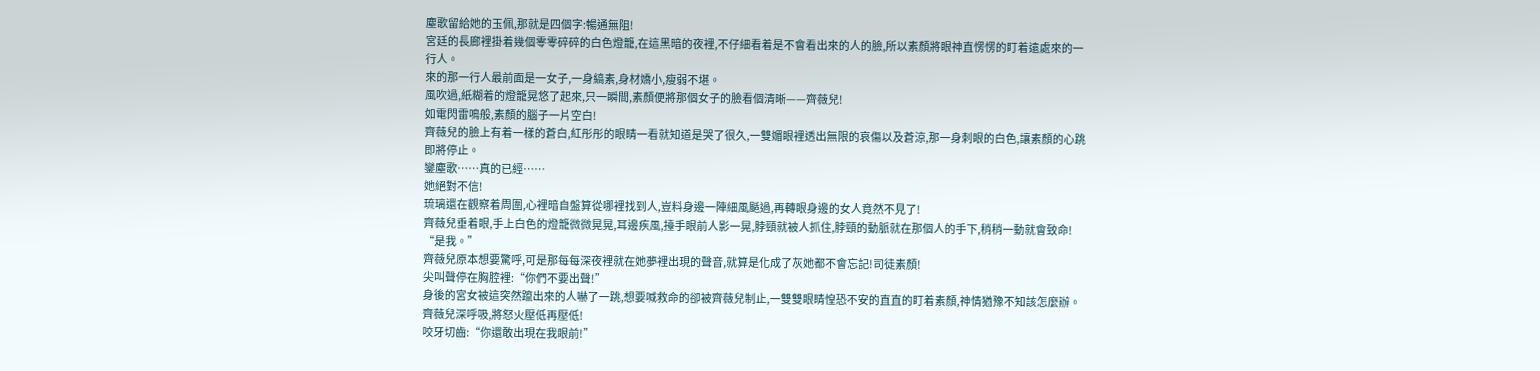塵歌留給她的玉佩,那就是四個字:暢通無阻!
宮廷的長廊裡掛着幾個零零碎碎的白色燈籠,在這黑暗的夜裡,不仔細看着是不會看出來的人的臉,所以素顏將眼神直愣愣的盯着遠處來的一行人。
來的那一行人最前面是一女子,一身縞素,身材嬌小,瘦弱不堪。
風吹過,紙糊着的燈籠晃悠了起來,只一瞬間,素顏便將那個女子的臉看個清晰——齊薇兒!
如電閃雷鳴般,素顏的腦子一片空白!
齊薇兒的臉上有着一樣的蒼白,紅彤彤的眼睛一看就知道是哭了很久,一雙媚眼裡透出無限的哀傷以及蒼涼,那一身刺眼的白色,讓素顏的心跳即將停止。
鑾塵歌……真的已經……
她絕對不信!
琉璃還在觀察着周圍,心裡暗自盤算從哪裡找到人,豈料身邊一陣細風颳過,再轉眼身邊的女人竟然不見了!
齊薇兒垂着眼,手上白色的燈籠微微晃晃,耳邊疾風,擡手眼前人影一晃,脖頸就被人抓住,脖頸的動脈就在那個人的手下,稍稍一動就會致命!
“是我。”
齊薇兒原本想要驚呼,可是那每每深夜裡就在她夢裡出現的聲音,就算是化成了灰她都不會忘記!司徒素顏!
尖叫聲停在胸腔裡:“你們不要出聲!”
身後的宮女被這突然躥出來的人嚇了一跳,想要喊救命的卻被齊薇兒制止,一雙雙眼睛惶恐不安的直直的盯着素顏,神情猶豫不知該怎麼辦。
齊薇兒深呼吸,將怒火壓低再壓低!
咬牙切齒:“你還敢出現在我眼前!”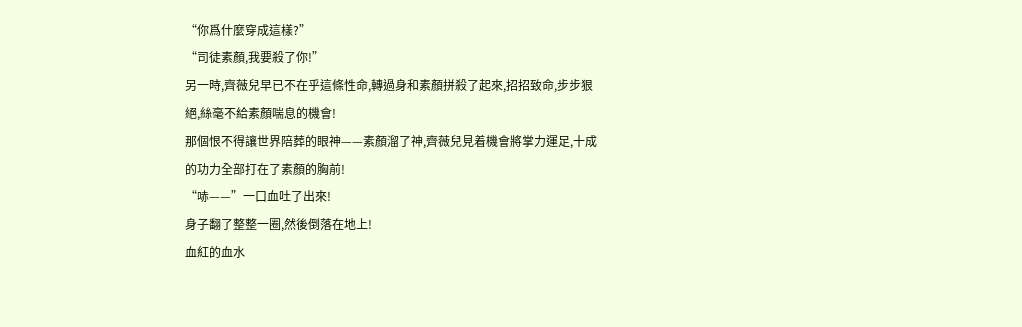“你爲什麼穿成這樣?”
“司徒素顏,我要殺了你!”
另一時,齊薇兒早已不在乎這條性命,轉過身和素顏拼殺了起來,招招致命,步步狠絕,絲毫不給素顏喘息的機會!
那個恨不得讓世界陪葬的眼神——素顏溜了神,齊薇兒見着機會將掌力運足,十成的功力全部打在了素顏的胸前!
“哧——”一口血吐了出來!
身子翻了整整一圈,然後倒落在地上!
血紅的血水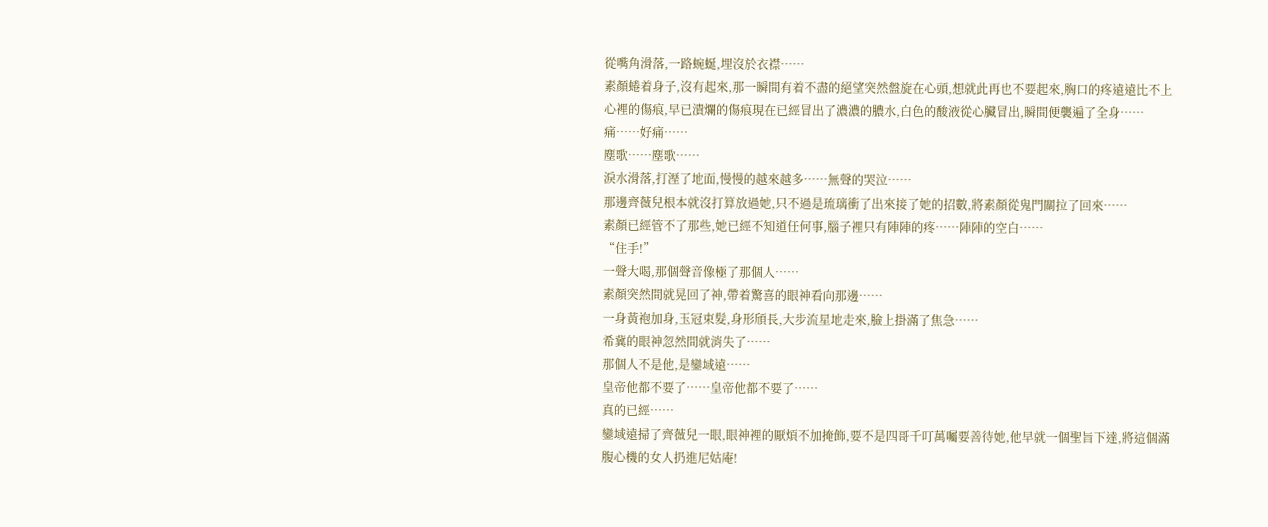從嘴角滑落,一路蜿蜒,埋沒於衣襟……
素顏蜷着身子,沒有起來,那一瞬間有着不盡的絕望突然盤旋在心頭,想就此再也不要起來,胸口的疼遠遠比不上心裡的傷痕,早已潰爛的傷痕現在已經冒出了濃濃的膿水,白色的酸液從心臟冒出,瞬間便襲遍了全身……
痛……好痛……
塵歌……塵歌……
淚水滑落,打溼了地面,慢慢的越來越多……無聲的哭泣……
那邊齊薇兒根本就沒打算放過她,只不過是琉璃衝了出來接了她的招數,將素顏從鬼門關拉了回來……
素顏已經管不了那些,她已經不知道任何事,腦子裡只有陣陣的疼……陣陣的空白……
“住手!”
一聲大喝,那個聲音像極了那個人……
素顏突然間就晃回了神,帶着驚喜的眼神看向那邊……
一身黃袍加身,玉冠束髮,身形頎長,大步流星地走來,臉上掛滿了焦急……
希冀的眼神忽然間就消失了……
那個人不是他,是鑾域遠……
皇帝他都不要了……皇帝他都不要了……
真的已經……
鑾域遠掃了齊薇兒一眼,眼神裡的厭煩不加掩飾,要不是四哥千叮萬囑要善待她,他早就一個聖旨下達,將這個滿腹心機的女人扔進尼姑庵!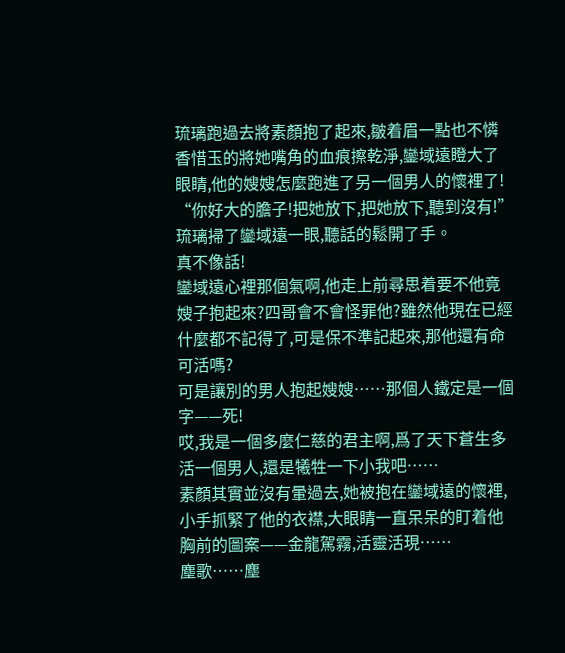琉璃跑過去將素顏抱了起來,皺着眉一點也不憐香惜玉的將她嘴角的血痕擦乾淨,鑾域遠瞪大了眼睛,他的嫂嫂怎麼跑進了另一個男人的懷裡了!
“你好大的膽子!把她放下,把她放下,聽到沒有!”
琉璃掃了鑾域遠一眼,聽話的鬆開了手。
真不像話!
鑾域遠心裡那個氣啊,他走上前尋思着要不他竟嫂子抱起來?四哥會不會怪罪他?雖然他現在已經什麼都不記得了,可是保不準記起來,那他還有命可活嗎?
可是讓別的男人抱起嫂嫂……那個人鐵定是一個字——死!
哎,我是一個多麼仁慈的君主啊,爲了天下蒼生多活一個男人,還是犧牲一下小我吧……
素顏其實並沒有暈過去,她被抱在鑾域遠的懷裡,小手抓緊了他的衣襟,大眼睛一直呆呆的盯着他胸前的圖案——金龍駕霧,活靈活現……
塵歌……塵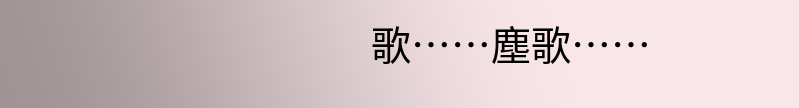歌……塵歌……